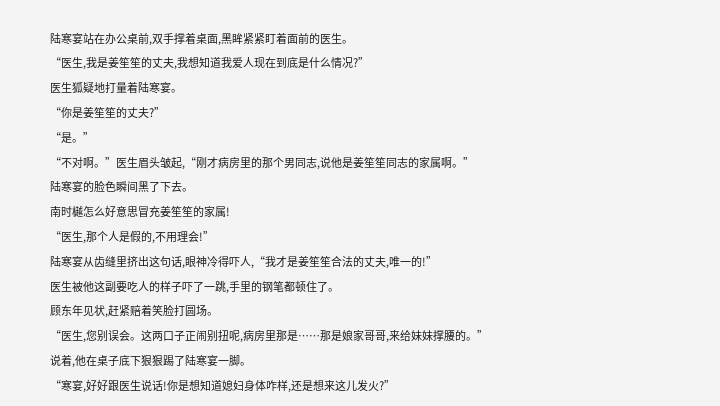陆寒宴站在办公桌前,双手撑着桌面,黑眸紧紧盯着面前的医生。
“医生,我是姜笙笙的丈夫,我想知道我爱人现在到底是什么情况?”
医生狐疑地打量着陆寒宴。
“你是姜笙笙的丈夫?”
“是。”
“不对啊。”医生眉头皱起,“刚才病房里的那个男同志,说他是姜笙笙同志的家属啊。”
陆寒宴的脸色瞬间黑了下去。
南时樾怎么好意思冒充姜笙笙的家属!
“医生,那个人是假的,不用理会!”
陆寒宴从齿缝里挤出这句话,眼神冷得吓人,“我才是姜笙笙合法的丈夫,唯一的!”
医生被他这副要吃人的样子吓了一跳,手里的钢笔都顿住了。
顾东年见状,赶紧赔着笑脸打圆场。
“医生,您别误会。这两口子正闹别扭呢,病房里那是……那是娘家哥哥,来给妹妹撑腰的。”
说着,他在桌子底下狠狠踢了陆寒宴一脚。
“寒宴,好好跟医生说话!你是想知道媳妇身体咋样,还是想来这儿发火?”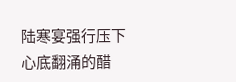陆寒宴强行压下心底翻涌的醋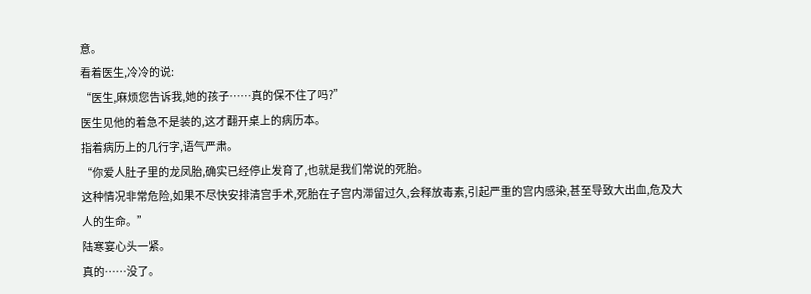意。
看着医生,冷冷的说:
“医生,麻烦您告诉我,她的孩子……真的保不住了吗?”
医生见他的着急不是装的,这才翻开桌上的病历本。
指着病历上的几行字,语气严肃。
“你爱人肚子里的龙凤胎,确实已经停止发育了,也就是我们常说的死胎。
这种情况非常危险,如果不尽快安排清宫手术,死胎在子宫内滞留过久,会释放毒素,引起严重的宫内感染,甚至导致大出血,危及大人的生命。”
陆寒宴心头一紧。
真的……没了。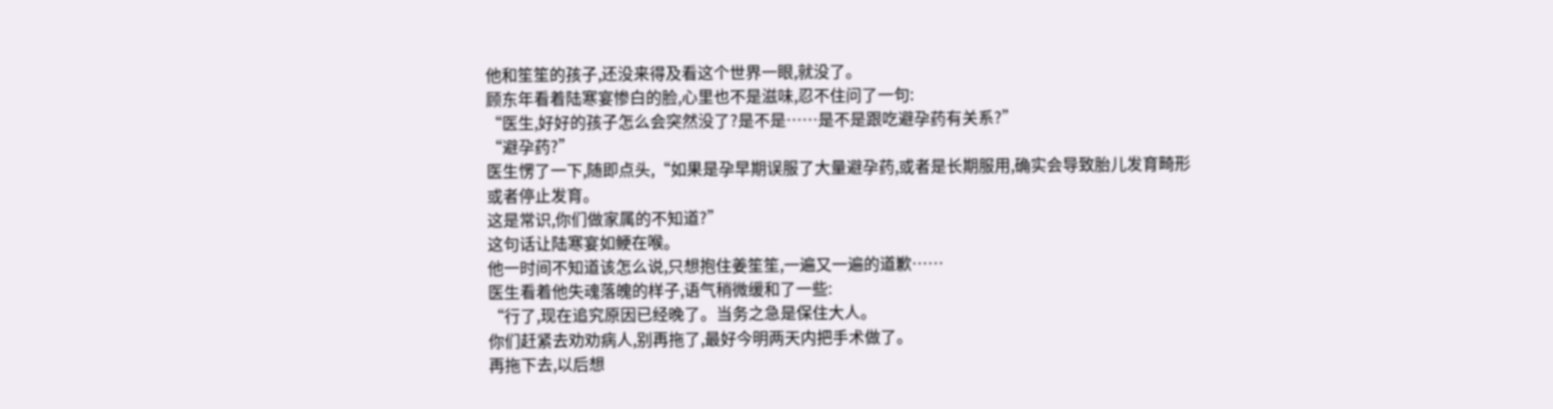他和笙笙的孩子,还没来得及看这个世界一眼,就没了。
顾东年看着陆寒宴惨白的脸,心里也不是滋味,忍不住问了一句:
“医生,好好的孩子怎么会突然没了?是不是……是不是跟吃避孕药有关系?”
“避孕药?”
医生愣了一下,随即点头,“如果是孕早期误服了大量避孕药,或者是长期服用,确实会导致胎儿发育畸形或者停止发育。
这是常识,你们做家属的不知道?”
这句话让陆寒宴如鲠在喉。
他一时间不知道该怎么说,只想抱住姜笙笙,一遍又一遍的道歉……
医生看着他失魂落魄的样子,语气稍微缓和了一些:
“行了,现在追究原因已经晚了。当务之急是保住大人。
你们赶紧去劝劝病人,别再拖了,最好今明两天内把手术做了。
再拖下去,以后想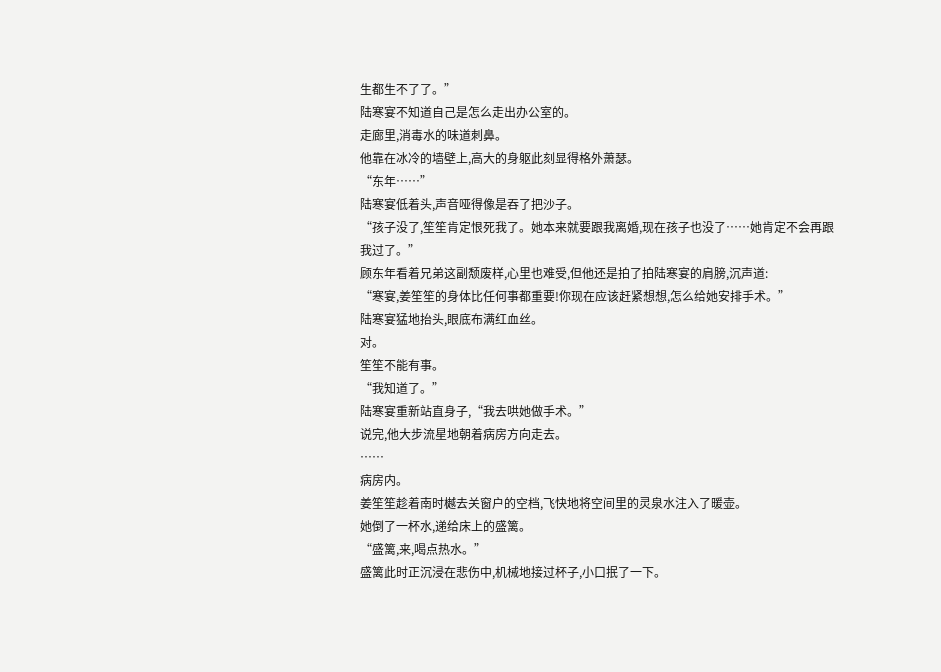生都生不了了。”
陆寒宴不知道自己是怎么走出办公室的。
走廊里,消毒水的味道刺鼻。
他靠在冰冷的墙壁上,高大的身躯此刻显得格外萧瑟。
“东年……”
陆寒宴低着头,声音哑得像是吞了把沙子。
“孩子没了,笙笙肯定恨死我了。她本来就要跟我离婚,现在孩子也没了……她肯定不会再跟我过了。”
顾东年看着兄弟这副颓废样,心里也难受,但他还是拍了拍陆寒宴的肩膀,沉声道:
“寒宴,姜笙笙的身体比任何事都重要!你现在应该赶紧想想,怎么给她安排手术。”
陆寒宴猛地抬头,眼底布满红血丝。
对。
笙笙不能有事。
“我知道了。”
陆寒宴重新站直身子,“我去哄她做手术。”
说完,他大步流星地朝着病房方向走去。
……
病房内。
姜笙笙趁着南时樾去关窗户的空档,飞快地将空间里的灵泉水注入了暖壶。
她倒了一杯水,递给床上的盛篱。
“盛篱,来,喝点热水。”
盛篱此时正沉浸在悲伤中,机械地接过杯子,小口抿了一下。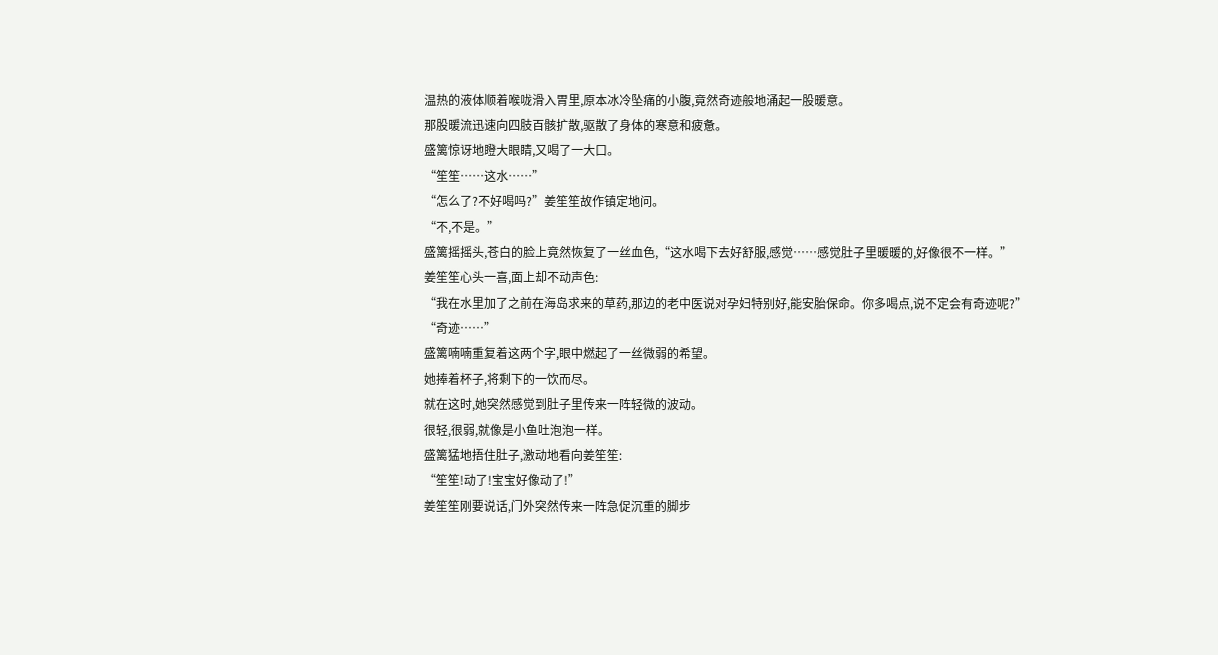温热的液体顺着喉咙滑入胃里,原本冰冷坠痛的小腹,竟然奇迹般地涌起一股暖意。
那股暖流迅速向四肢百骸扩散,驱散了身体的寒意和疲惫。
盛篱惊讶地瞪大眼睛,又喝了一大口。
“笙笙……这水……”
“怎么了?不好喝吗?”姜笙笙故作镇定地问。
“不,不是。”
盛篱摇摇头,苍白的脸上竟然恢复了一丝血色,“这水喝下去好舒服,感觉……感觉肚子里暖暖的,好像很不一样。”
姜笙笙心头一喜,面上却不动声色:
“我在水里加了之前在海岛求来的草药,那边的老中医说对孕妇特别好,能安胎保命。你多喝点,说不定会有奇迹呢?”
“奇迹……”
盛篱喃喃重复着这两个字,眼中燃起了一丝微弱的希望。
她捧着杯子,将剩下的一饮而尽。
就在这时,她突然感觉到肚子里传来一阵轻微的波动。
很轻,很弱,就像是小鱼吐泡泡一样。
盛篱猛地捂住肚子,激动地看向姜笙笙:
“笙笙!动了!宝宝好像动了!”
姜笙笙刚要说话,门外突然传来一阵急促沉重的脚步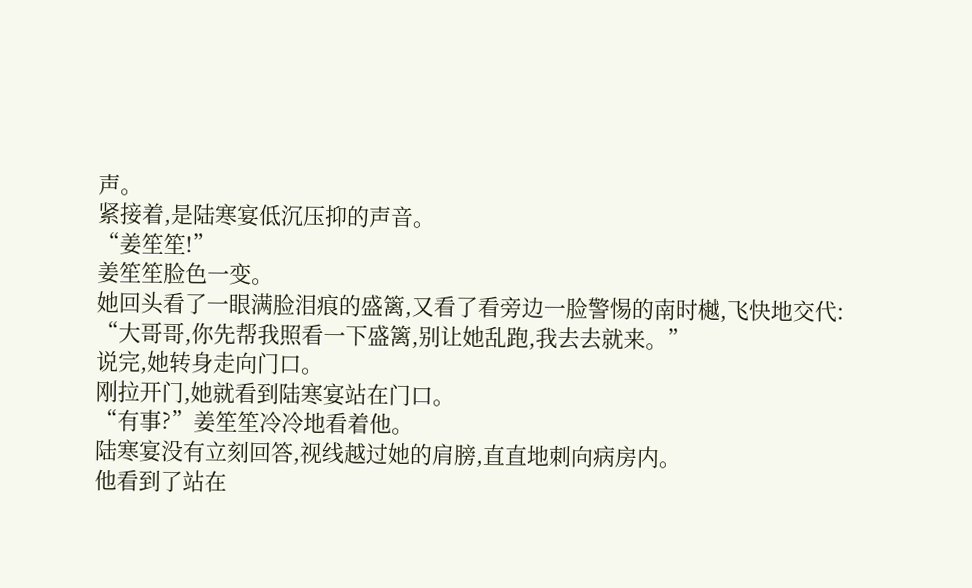声。
紧接着,是陆寒宴低沉压抑的声音。
“姜笙笙!”
姜笙笙脸色一变。
她回头看了一眼满脸泪痕的盛篱,又看了看旁边一脸警惕的南时樾,飞快地交代:
“大哥哥,你先帮我照看一下盛篱,别让她乱跑,我去去就来。”
说完,她转身走向门口。
刚拉开门,她就看到陆寒宴站在门口。
“有事?”姜笙笙冷冷地看着他。
陆寒宴没有立刻回答,视线越过她的肩膀,直直地刺向病房内。
他看到了站在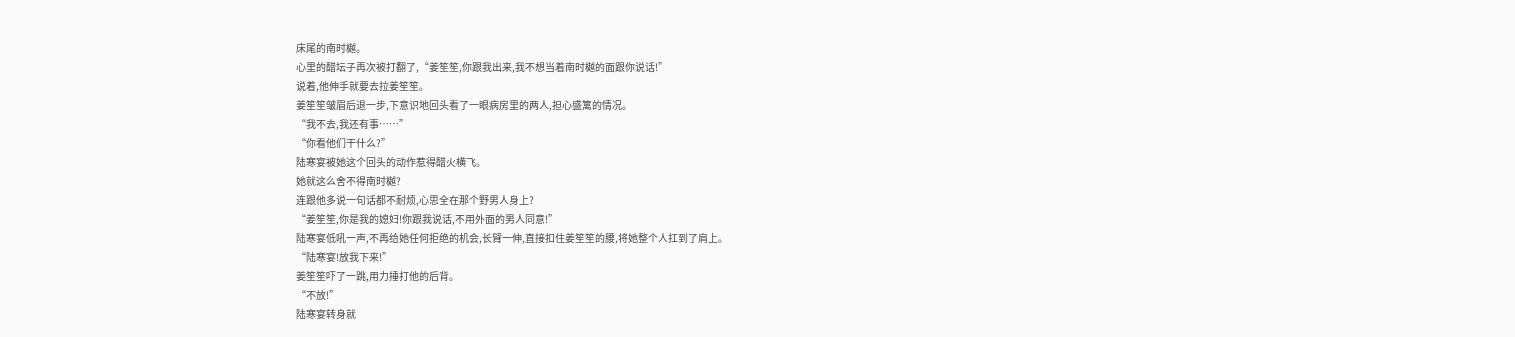床尾的南时樾。
心里的醋坛子再次被打翻了,“姜笙笙,你跟我出来,我不想当着南时樾的面跟你说话!”
说着,他伸手就要去拉姜笙笙。
姜笙笙皱眉后退一步,下意识地回头看了一眼病房里的两人,担心盛篱的情况。
“我不去,我还有事……”
“你看他们干什么?”
陆寒宴被她这个回头的动作惹得醋火横飞。
她就这么舍不得南时樾?
连跟他多说一句话都不耐烦,心思全在那个野男人身上?
“姜笙笙,你是我的媳妇!你跟我说话,不用外面的男人同意!”
陆寒宴低吼一声,不再给她任何拒绝的机会,长臂一伸,直接扣住姜笙笙的腰,将她整个人扛到了肩上。
“陆寒宴!放我下来!”
姜笙笙吓了一跳,用力捶打他的后背。
“不放!”
陆寒宴转身就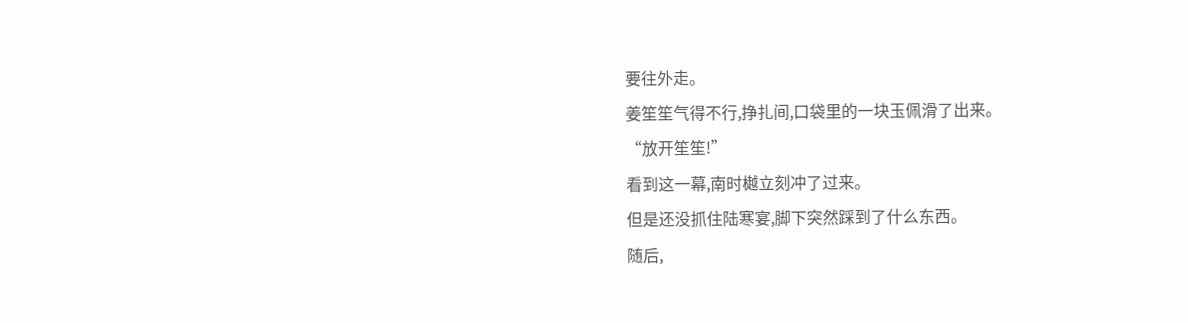要往外走。
姜笙笙气得不行,挣扎间,口袋里的一块玉佩滑了出来。
“放开笙笙!”
看到这一幕,南时樾立刻冲了过来。
但是还没抓住陆寒宴,脚下突然踩到了什么东西。
随后,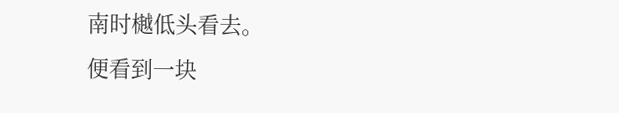南时樾低头看去。
便看到一块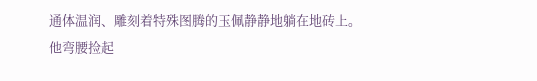通体温润、雕刻着特殊图腾的玉佩静静地躺在地砖上。
他弯腰捡起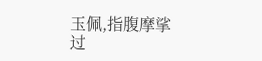玉佩,指腹摩挲过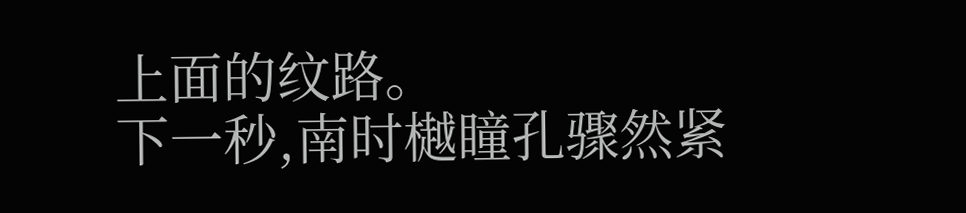上面的纹路。
下一秒,南时樾瞳孔骤然紧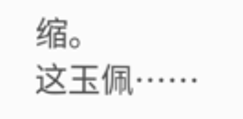缩。
这玉佩……